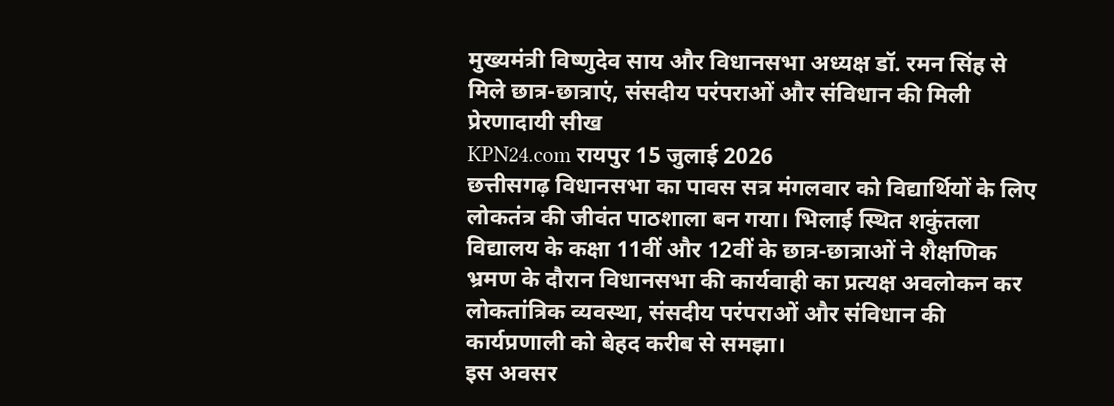मुख्यमंत्री विष्णुदेव साय और विधानसभा अध्यक्ष डॉ. रमन सिंह से मिले छात्र-छात्राएं, संसदीय परंपराओं और संविधान की मिली प्रेरणादायी सीख
KPN24.com रायपुर 15 जुलाई 2026
छत्तीसगढ़ विधानसभा का पावस सत्र मंगलवार को विद्यार्थियों के लिए लोकतंत्र की जीवंत पाठशाला बन गया। भिलाई स्थित शकुंतला विद्यालय के कक्षा 11वीं और 12वीं के छात्र-छात्राओं ने शैक्षणिक भ्रमण के दौरान विधानसभा की कार्यवाही का प्रत्यक्ष अवलोकन कर लोकतांत्रिक व्यवस्था, संसदीय परंपराओं और संविधान की कार्यप्रणाली को बेहद करीब से समझा।
इस अवसर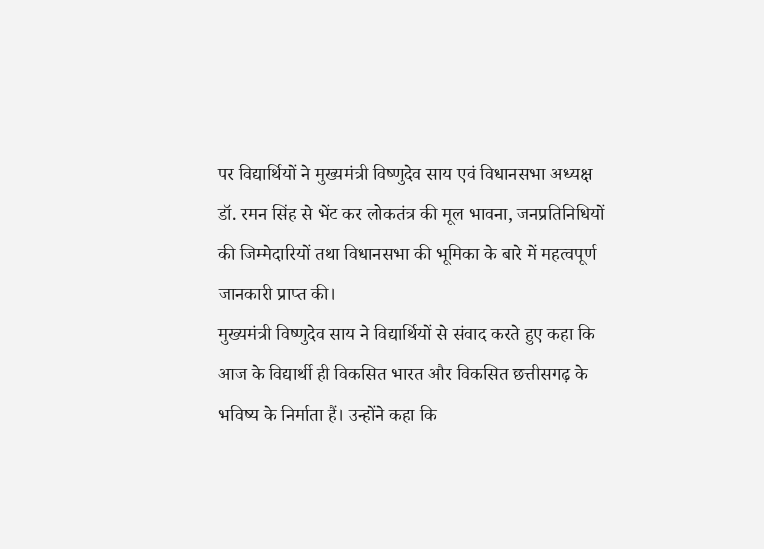पर विद्यार्थियों ने मुख्यमंत्री विष्णुदेव साय एवं विधानसभा अध्यक्ष डॉ. रमन सिंह से भेंट कर लोकतंत्र की मूल भावना, जनप्रतिनिधियों की जिम्मेदारियों तथा विधानसभा की भूमिका के बारे में महत्वपूर्ण जानकारी प्राप्त की।
मुख्यमंत्री विष्णुदेव साय ने विद्यार्थियों से संवाद करते हुए कहा कि आज के विद्यार्थी ही विकसित भारत और विकसित छत्तीसगढ़ के भविष्य के निर्माता हैं। उन्होंने कहा कि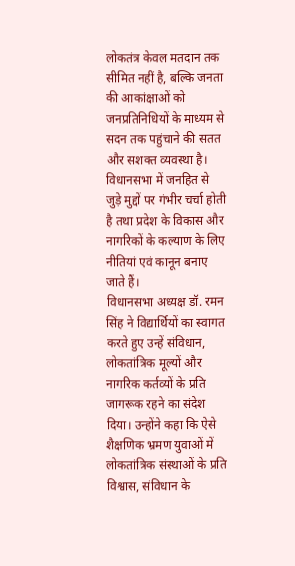लोकतंत्र केवल मतदान तक सीमित नहीं है, बल्कि जनता की आकांक्षाओं को जनप्रतिनिधियों के माध्यम से सदन तक पहुंचाने की सतत और सशक्त व्यवस्था है। विधानसभा में जनहित से जुड़े मुद्दों पर गंभीर चर्चा होती है तथा प्रदेश के विकास और नागरिकों के कल्याण के लिए नीतियां एवं कानून बनाए जाते हैं।
विधानसभा अध्यक्ष डॉ. रमन सिंह ने विद्यार्थियों का स्वागत करते हुए उन्हें संविधान, लोकतांत्रिक मूल्यों और नागरिक कर्तव्यों के प्रति जागरूक रहने का संदेश दिया। उन्होंने कहा कि ऐसे शैक्षणिक भ्रमण युवाओं में लोकतांत्रिक संस्थाओं के प्रति विश्वास, संविधान के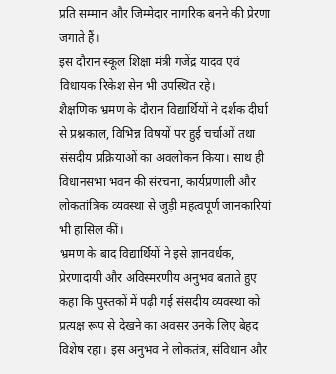प्रति सम्मान और जिम्मेदार नागरिक बनने की प्रेरणा जगाते हैं।
इस दौरान स्कूल शिक्षा मंत्री गजेंद्र यादव एवं विधायक रिकेश सेन भी उपस्थित रहे।
शैक्षणिक भ्रमण के दौरान विद्यार्थियों ने दर्शक दीर्घा से प्रश्नकाल, विभिन्न विषयों पर हुई चर्चाओं तथा संसदीय प्रक्रियाओं का अवलोकन किया। साथ ही विधानसभा भवन की संरचना, कार्यप्रणाली और लोकतांत्रिक व्यवस्था से जुड़ी महत्वपूर्ण जानकारियां भी हासिल कीं।
भ्रमण के बाद विद्यार्थियों ने इसे ज्ञानवर्धक, प्रेरणादायी और अविस्मरणीय अनुभव बताते हुए कहा कि पुस्तकों में पढ़ी गई संसदीय व्यवस्था को प्रत्यक्ष रूप से देखने का अवसर उनके लिए बेहद विशेष रहा। इस अनुभव ने लोकतंत्र, संविधान और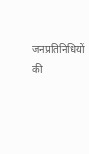जनप्रतिनिधियों की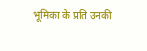भूमिका के प्रति उनकी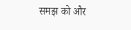समझ को और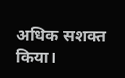अधिक सशक्त किया।